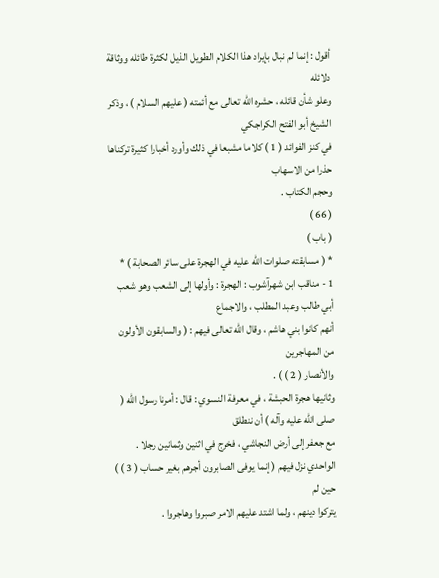أقول : إنما لم نبال بإيراد هذا الكلام الطويل الذيل لكثرة طائله ووثاقة دلائله
وعلو شأن قائله ، حشره الله تعالى مع أئمته ( عليهم السلام ) ، وذكر الشيخ أبو الفتح الكراجكي
في كنز الفوائد ( 1 ) كلاما مشبعا في ذلك وأورد أخبارا كثيرة تركناها حذرا من الاسهاب
وحجم الكتاب .
( 66 )
( باب )
* ( مسابقته صلوات الله عليه في الهجرة على سائر الصحابة ) *
1 - مناقب ابن شهرآشوب : الهجرة : وأولها إلى الشعب وهو شعب أبي طالب وعبد المطلب ، والاجماع
أنهم كانوا بني هاشم ، وقال الله تعالى فيهم : ( والسابقون الأولون من المهاجرين
والأنصار ( 2 ) ) .
وثانيها هجرة الحبشة ، في معرفة النسوي : قال : أمرنا رسول الله ( صلى الله عليه وآله ) أن ننطلق
مع جعفر إلى أرض النجاشي ، فخرج في اثنين وثمانين رجلا .
الواحدي نزل فيهم ( إنما يوفى الصابرون أجرهم بغير حساب ( 3 ) ) حين لم
يتركوا دينهم ، ولما اشتد عليهم الامر صبروا وهاجروا .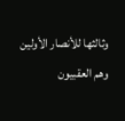وثالثها للأنصار الأولين وهم العقبيون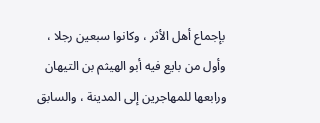بإجماع أهل الأثر ، وكانوا سبعين رجلا ،
وأول من بايع فيه أبو الهيثم بن التيهان ورابعها للمهاجرين إلى المدينة ، والسابق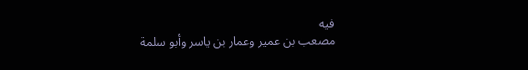فيه
مصعب بن عمير وعمار بن ياسر وأبو سلمة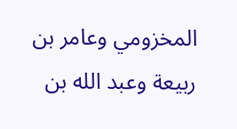المخزومي وعامر بن ربيعة وعبد الله بن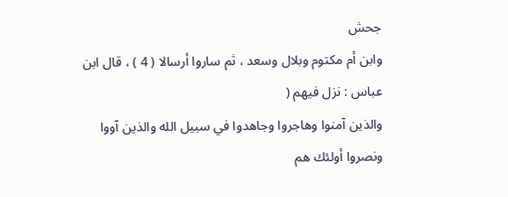جحش
وابن أم مكتوم وبلال وسعد ، ثم ساروا أرسالا ( 4 ) ، قال ابن عباس : نزل فيهم (
والذين آمنوا وهاجروا وجاهدوا في سبيل الله والذين آووا ونصروا أولئك هم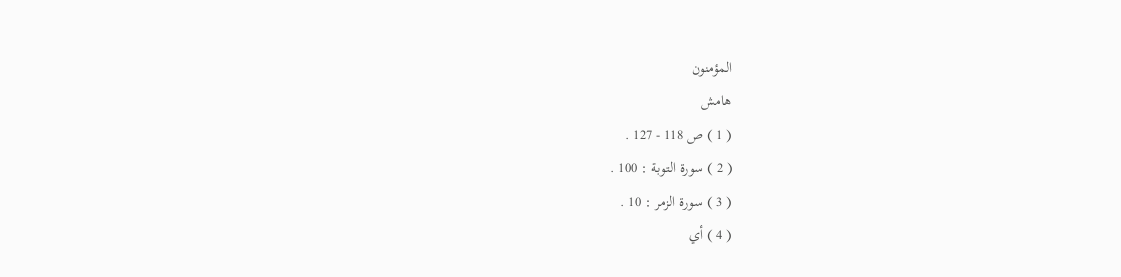المؤمنون
هامش
( 1 ) ص 118 - 127 .
( 2 ) سورة التوبة : 100 .
( 3 ) سورة الزمر : 10 .
( 4 ) أي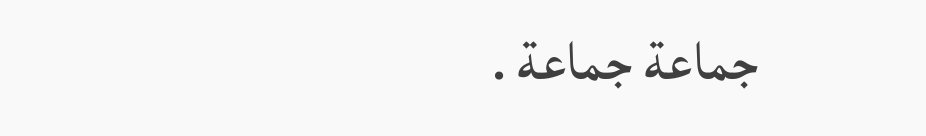جماعة جماعة .